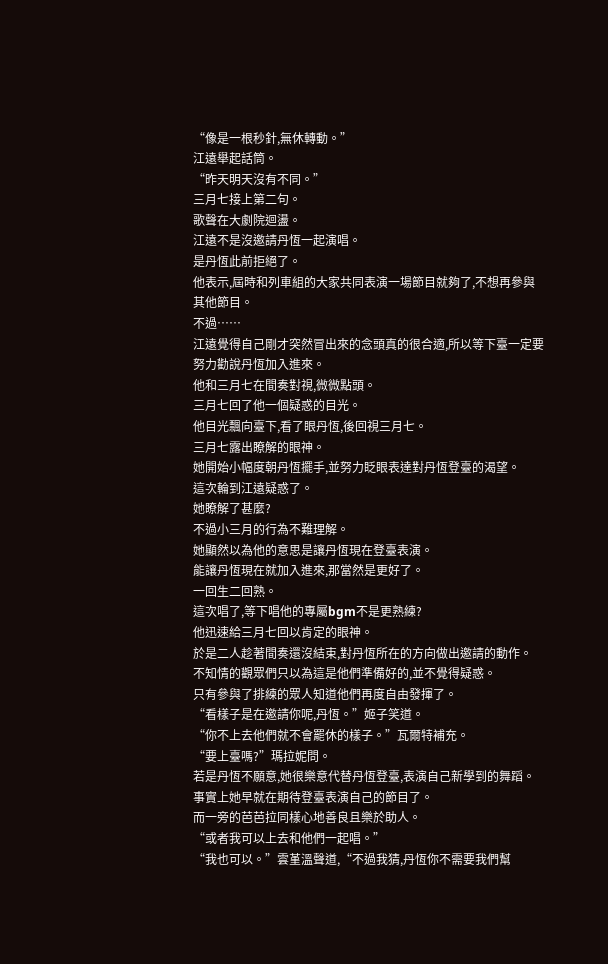“像是一根秒針,無休轉動。”
江遠舉起話筒。
“昨天明天沒有不同。”
三月七接上第二句。
歌聲在大劇院迴盪。
江遠不是沒邀請丹恆一起演唱。
是丹恆此前拒絕了。
他表示,屆時和列車組的大家共同表演一場節目就夠了,不想再參與其他節目。
不過……
江遠覺得自己剛才突然冒出來的念頭真的很合適,所以等下臺一定要努力勸說丹恆加入進來。
他和三月七在間奏對視,微微點頭。
三月七回了他一個疑惑的目光。
他目光飄向臺下,看了眼丹恆,後回視三月七。
三月七露出瞭解的眼神。
她開始小幅度朝丹恆擺手,並努力眨眼表達對丹恆登臺的渴望。
這次輪到江遠疑惑了。
她瞭解了甚麼?
不過小三月的行為不難理解。
她顯然以為他的意思是讓丹恆現在登臺表演。
能讓丹恆現在就加入進來,那當然是更好了。
一回生二回熟。
這次唱了,等下唱他的專屬bgm不是更熟練?
他迅速給三月七回以肯定的眼神。
於是二人趁著間奏還沒結束,對丹恆所在的方向做出邀請的動作。
不知情的觀眾們只以為這是他們準備好的,並不覺得疑惑。
只有參與了排練的眾人知道他們再度自由發揮了。
“看樣子是在邀請你呢,丹恆。”姬子笑道。
“你不上去他們就不會罷休的樣子。”瓦爾特補充。
“要上臺嗎?”瑪拉妮問。
若是丹恆不願意,她很樂意代替丹恆登臺,表演自己新學到的舞蹈。
事實上她早就在期待登臺表演自己的節目了。
而一旁的芭芭拉同樣心地善良且樂於助人。
“或者我可以上去和他們一起唱。”
“我也可以。”雲堇溫聲道,“不過我猜,丹恆你不需要我們幫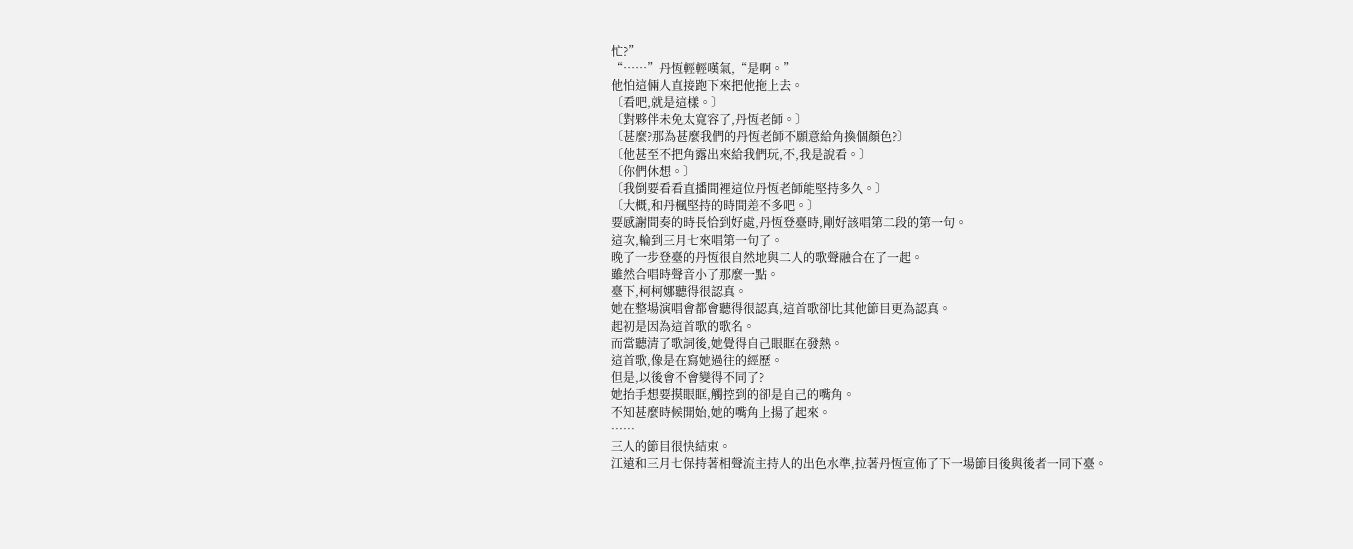忙?”
“……”丹恆輕輕嘆氣,“是啊。”
他怕這倆人直接跑下來把他拖上去。
〔看吧,就是這樣。〕
〔對夥伴未免太寬容了,丹恆老師。〕
〔甚麼?那為甚麼我們的丹恆老師不願意給角換個顏色?〕
〔他甚至不把角露出來給我們玩,不,我是說看。〕
〔你們休想。〕
〔我倒要看看直播間裡這位丹恆老師能堅持多久。〕
〔大概,和丹楓堅持的時間差不多吧。〕
要感謝間奏的時長恰到好處,丹恆登臺時,剛好該唱第二段的第一句。
這次,輪到三月七來唱第一句了。
晚了一步登臺的丹恆很自然地與二人的歌聲融合在了一起。
雖然合唱時聲音小了那麼一點。
臺下,柯柯娜聽得很認真。
她在整場演唱會都會聽得很認真,這首歌卻比其他節目更為認真。
起初是因為這首歌的歌名。
而當聽清了歌詞後,她覺得自己眼眶在發熱。
這首歌,像是在寫她過往的經歷。
但是,以後會不會變得不同了?
她抬手想要摸眼眶,觸控到的卻是自己的嘴角。
不知甚麼時候開始,她的嘴角上揚了起來。
……
三人的節目很快結束。
江遠和三月七保持著相聲流主持人的出色水準,拉著丹恆宣佈了下一場節目後與後者一同下臺。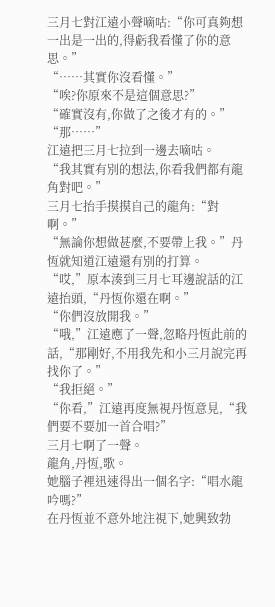三月七對江遠小聲嘀咕:“你可真夠想一出是一出的,得虧我看懂了你的意思。”
“……其實你沒看懂。”
“唉?你原來不是這個意思?”
“確實沒有,你做了之後才有的。”
“那……”
江遠把三月七拉到一邊去嘀咕。
“我其實有別的想法,你看我們都有龍角對吧。”
三月七抬手摸摸自己的龍角:“對啊。”
“無論你想做甚麼,不要帶上我。”丹恆就知道江遠還有別的打算。
“哎,”原本湊到三月七耳邊說話的江遠抬頭,“丹恆你還在啊。”
“你們沒放開我。”
“哦,”江遠應了一聲,忽略丹恆此前的話,“那剛好,不用我先和小三月說完再找你了。”
“我拒絕。”
“你看,”江遠再度無視丹恆意見,“我們要不要加一首合唱?”
三月七啊了一聲。
龍角,丹恆,歌。
她腦子裡迅速得出一個名字:“唱水龍吟嗎?”
在丹恆並不意外地注視下,她興致勃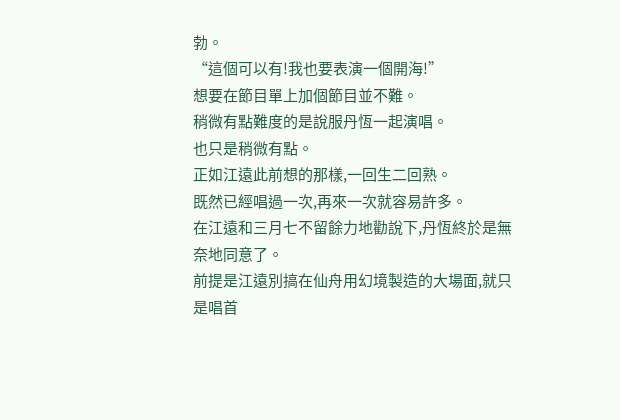勃。
“這個可以有!我也要表演一個開海!”
想要在節目單上加個節目並不難。
稍微有點難度的是說服丹恆一起演唱。
也只是稍微有點。
正如江遠此前想的那樣,一回生二回熟。
既然已經唱過一次,再來一次就容易許多。
在江遠和三月七不留餘力地勸說下,丹恆終於是無奈地同意了。
前提是江遠別搞在仙舟用幻境製造的大場面,就只是唱首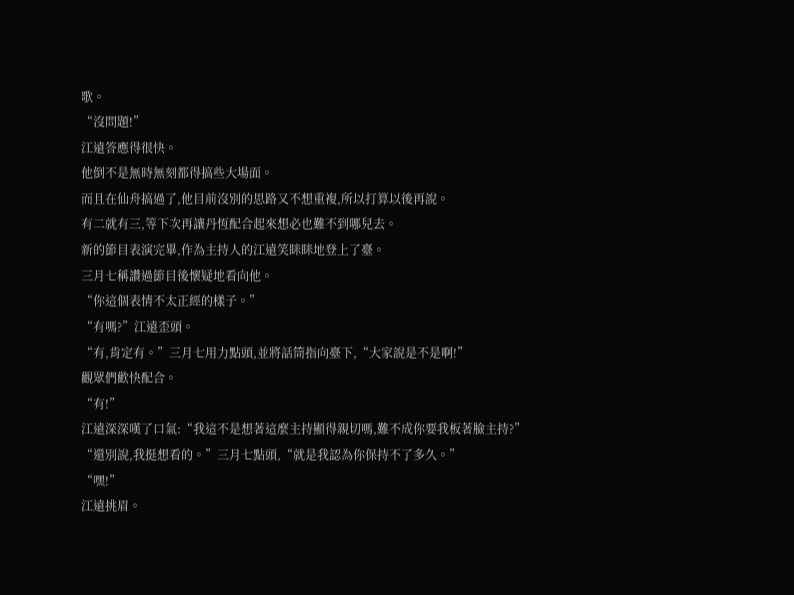歌。
“沒問題!”
江遠答應得很快。
他倒不是無時無刻都得搞些大場面。
而且在仙舟搞過了,他目前沒別的思路又不想重複,所以打算以後再說。
有二就有三,等下次再讓丹恆配合起來想必也難不到哪兒去。
新的節目表演完畢,作為主持人的江遠笑眯眯地登上了臺。
三月七稱讚過節目後懷疑地看向他。
“你這個表情不太正經的樣子。”
“有嗎?”江遠歪頭。
“有,肯定有。”三月七用力點頭,並將話筒指向臺下,“大家說是不是啊!”
觀眾們歡快配合。
“有!”
江遠深深嘆了口氣:“我這不是想著這麼主持顯得親切嗎,難不成你要我板著臉主持?”
“還別說,我挺想看的。”三月七點頭,“就是我認為你保持不了多久。”
“嘿!”
江遠挑眉。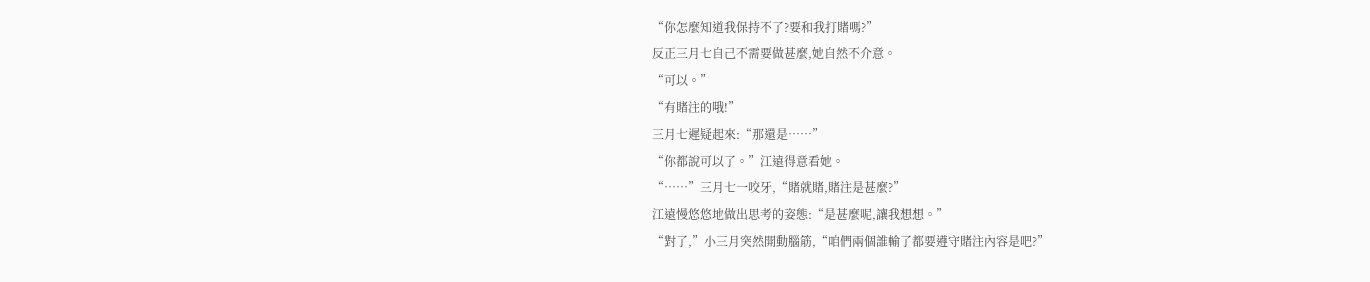“你怎麼知道我保持不了?要和我打賭嗎?”
反正三月七自己不需要做甚麼,她自然不介意。
“可以。”
“有賭注的哦!”
三月七遲疑起來:“那還是……”
“你都說可以了。”江遠得意看她。
“……”三月七一咬牙,“賭就賭,賭注是甚麼?”
江遠慢悠悠地做出思考的姿態:“是甚麼呢,讓我想想。”
“對了,”小三月突然開動腦筋,“咱們兩個誰輸了都要遵守賭注內容是吧?”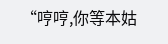“哼哼,你等本姑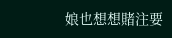娘也想想賭注要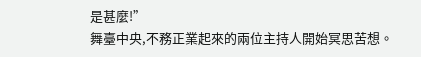是甚麼!”
舞臺中央,不務正業起來的兩位主持人開始冥思苦想。